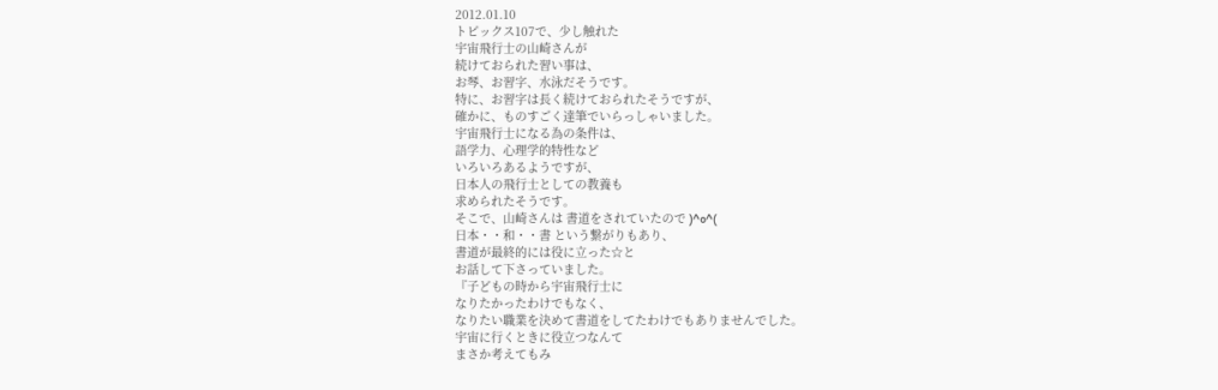2012.01.10
トピックス107で、少し触れた
宇宙飛行士の山崎さんが
続けておられた習い事は、
お琴、お習字、水泳だそうです。
特に、お習字は長く続けておられたそうですが、
確かに、ものすごく達筆でいらっしゃいました。
宇宙飛行士になる為の条件は、
語学力、心理学的特性など
いろいろあるようですが、
日本人の飛行士としての教養も
求められたそうです。
そこで、山崎さんは 書道をされていたので )^o^(
日本・・和・・書 という繋がりもあり、
書道が最終的には役に立った☆と
お話して下さっていました。
『子どもの時から宇宙飛行士に
なりたかったわけでもなく、
なりたい職業を決めて書道をしてたわけでもありませんでした。
宇宙に行くときに役立つなんて
まさか考えてもみ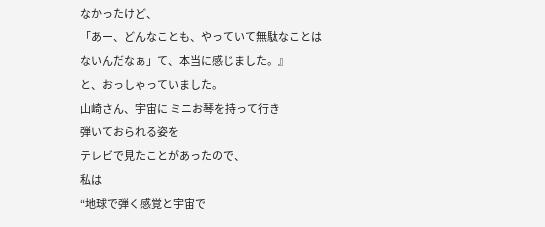なかったけど、
「あー、どんなことも、やっていて無駄なことはないんだなぁ」て、本当に感じました。』
と、おっしゃっていました。
山崎さん、宇宙に ミニお琴を持って行き
弾いておられる姿を
テレビで見たことがあったので、
私は
“地球で弾く感覚と宇宙で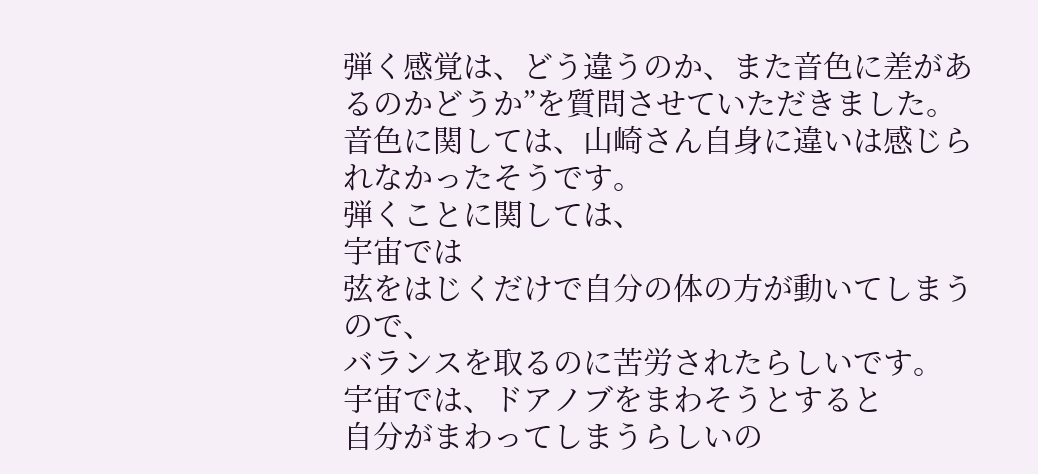弾く感覚は、どう違うのか、また音色に差があるのかどうか”を質問させていただきました。
音色に関しては、山崎さん自身に違いは感じられなかったそうです。
弾くことに関しては、
宇宙では
弦をはじくだけで自分の体の方が動いてしまうので、
バランスを取るのに苦労されたらしいです。
宇宙では、ドアノブをまわそうとすると
自分がまわってしまうらしいの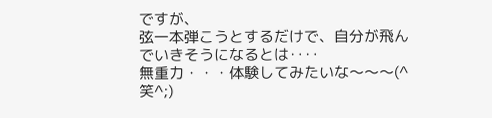ですが、
弦一本弾こうとするだけで、自分が飛んでいきそうになるとは‥‥
無重力・・・体験してみたいな〜〜〜(^笑^;)